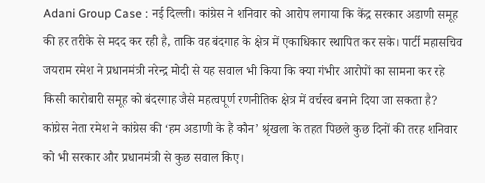Adani Group Case : नई दिल्ली। कांग्रेस ने शनिवार को आरोप लगाया कि केंद्र सरकार अडाणी समूह की हर तरीके से मदद कर रही है, ताकि वह बंदगाह के क्षेत्र में एकाधिकार स्थापित कर सके। पार्टी महासचिव जयराम रमेश ने प्रधानमंत्री नरेन्द्र मोदी से यह सवाल भी किया कि क्या गंभीर आरोपों का सामना कर रहे किसी कारोबारी समूह को बंदरगाह जैसे महत्वपूर्ण रणनीतिक क्षेत्र में वर्चस्व बनाने दिया जा सकता है?
कांग्रेस नेता रमेश ने कांग्रेस की ‘हम अडाणी के हैं कौन’ श्रृंखला के तहत पिछले कुछ दिनों की तरह शनिवार को भी सरकार और प्रधानमंत्री से कुछ सवाल किए।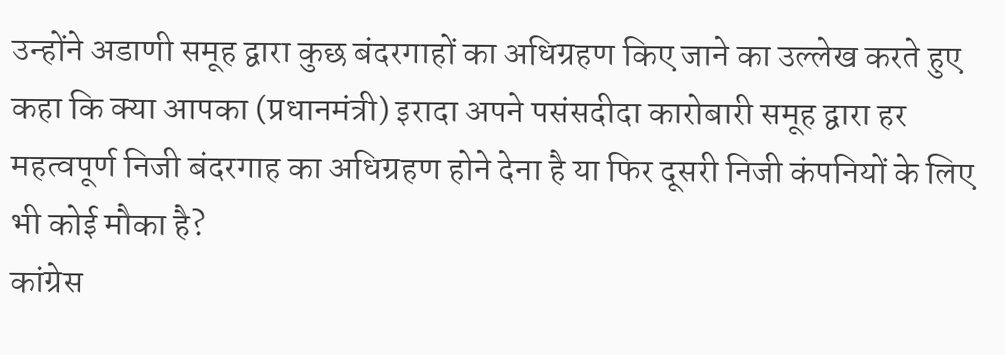उन्होंने अडाणी समूह द्वारा कुछ बंदरगाहों का अधिग्रहण किए जाने का उल्लेख करते हुए कहा कि क्या आपका (प्रधानमंत्री) इरादा अपने पसंसदीदा कारोबारी समूह द्वारा हर महत्वपूर्ण निजी बंदरगाह का अधिग्रहण होने देना है या फिर दूसरी निजी कंपनियों के लिए भी कोई मौका है?
कांग्रेस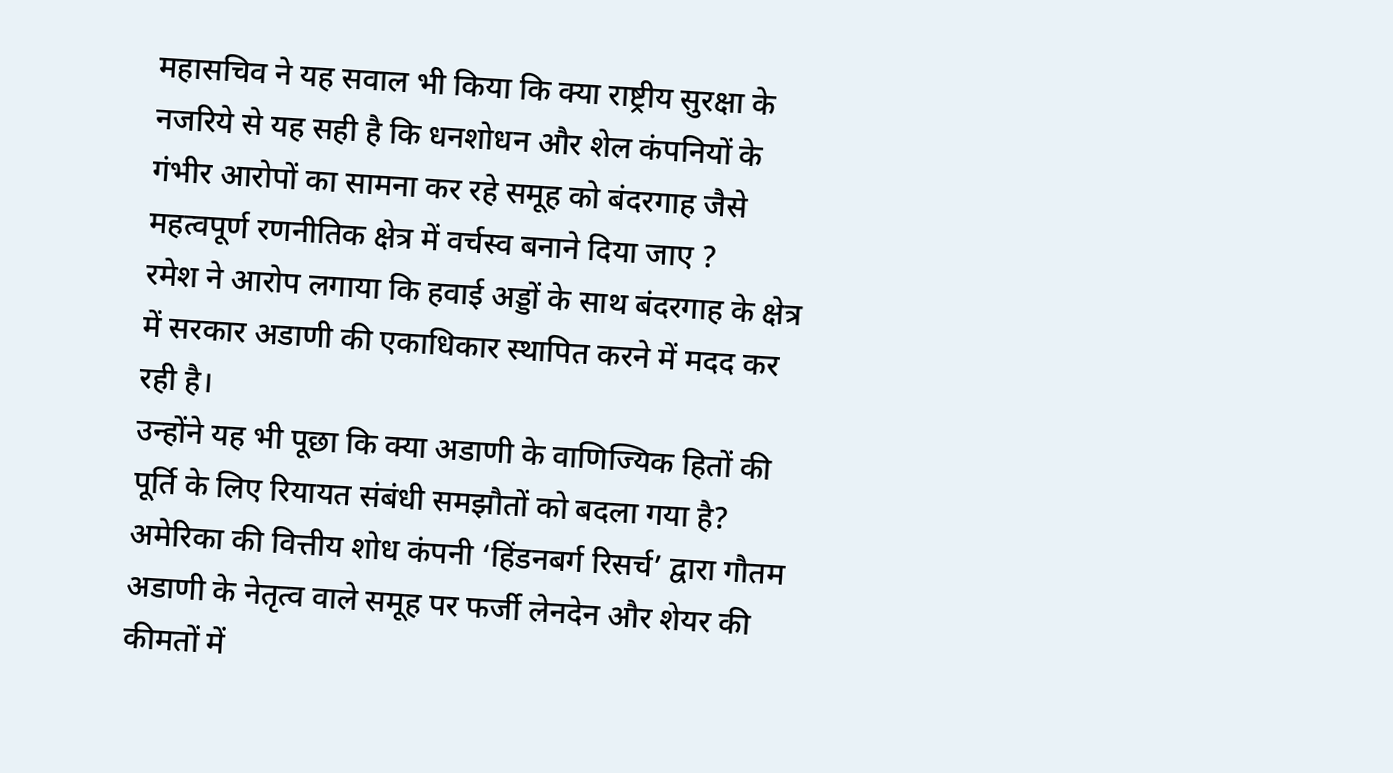महासचिव ने यह सवाल भी किया कि क्या राष्ट्रीय सुरक्षा के नजरिये से यह सही है कि धनशोधन और शेल कंपनियों के गंभीर आरोपों का सामना कर रहे समूह को बंदरगाह जैसे महत्वपूर्ण रणनीतिक क्षेत्र में वर्चस्व बनाने दिया जाए ?
रमेश ने आरोप लगाया कि हवाई अड्डों के साथ बंदरगाह के क्षेत्र में सरकार अडाणी की एकाधिकार स्थापित करने में मदद कर रही है।
उन्होंने यह भी पूछा कि क्या अडाणी के वाणिज्यिक हितों की पूर्ति के लिए रियायत संबंधी समझौतों को बदला गया है?
अमेरिका की वित्तीय शोध कंपनी ‘हिंडनबर्ग रिसर्च’ द्वारा गौतम अडाणी के नेतृत्व वाले समूह पर फर्जी लेनदेन और शेयर की कीमतों में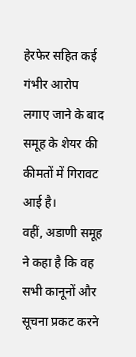हेरफेर सहित कई गंभीर आरोप लगाए जाने के बाद समूह के शेयर की कीमतों में गिरावट आई है।
वहीं, अडाणी समूह ने कहा है कि वह सभी कानूनों और सूचना प्रकट करने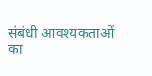संबंधी आवश्यकताओं का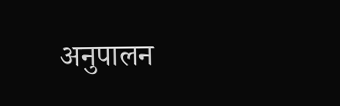अनुपालन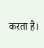करता है।